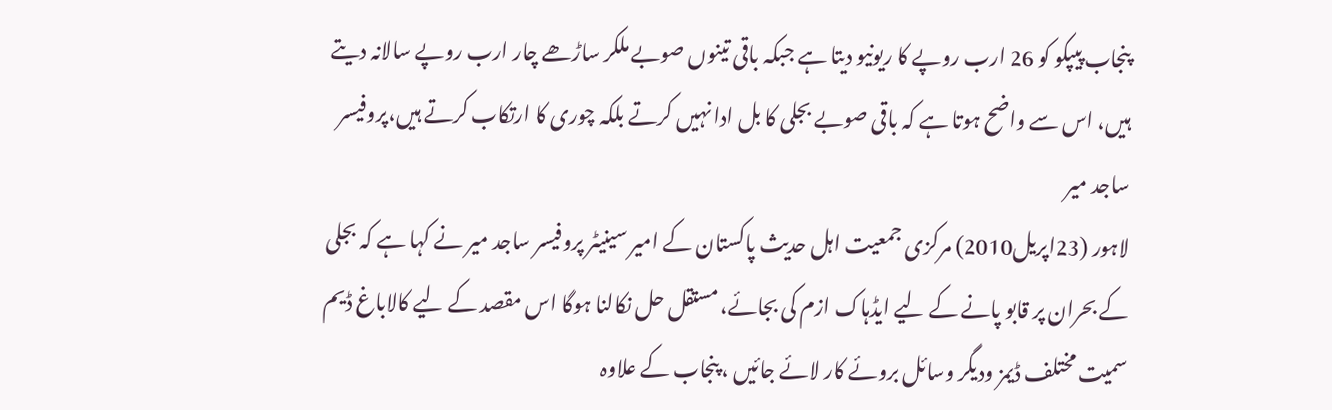پنجاب پیپکو کو 26 ارب روپے کا ریونیو دیتا ہے جبکہ باقی تینوں صوبے ملکر ساڑھے چار ارب روپے سالانہ دیتے ہیں، اس سے واضح ہوتا ہے کہ باقی صوبے بجلی کا بل ادا نہیں کرتے بلکہ چوری کا ارتکاب کرتے ہیں،پروفیسر ساجد میر
لاہور (23اپریل2010) مرکزی جمعیت اہل حدیث پاکستان کے امیر سینیٹر پروفیسر ساجد میر نے کہا ہے کہ بجلی کے بحران پر قابو پانے کے لیے ایڈہاک ازم کی بجائے، مستقل حل نکالنا ہوگا اس مقصد کے لیے کالاباغ ڈیم سمیت مختلف ڈیمز ودیگر وسائل بروئے کار لائے جائیں ، پنجاب کے علاوہ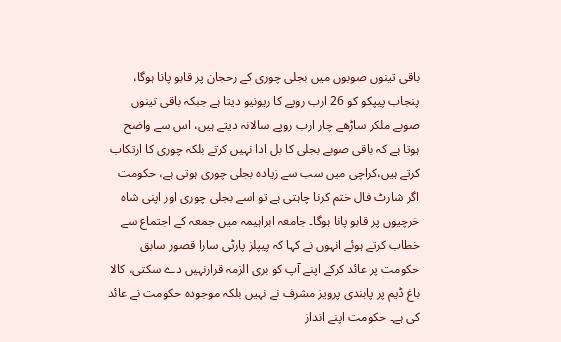باقی تینوں صوبوں میں بجلی چوری کے رحجان پر قابو پانا ہوگا، پنجاب پیپکو کو 26 ارب روپے کا ریونیو دیتا ہے جبکہ باقی تینوں صوبے ملکر ساڑھے چار ارب روپے سالانہ دیتے ہیں، اس سے واضح ہوتا ہے کہ باقی صوبے بجلی کا بل ادا نہیں کرتے بلکہ چوری کا ارتکاب کرتے ہیں،کراچی میں سب سے زیادہ بجلی چوری ہوتی ہے، حکومت اگر شارٹ فال ختم کرنا چاہتی ہے تو اسے بجلی چوری اور اپنی شاہ خرچیوں پر قابو پانا ہوگا۔ جامعہ ابراہیمہ میں جمعہ کے اجتماع سے خطاب کرتے ہوئے انہوں نے کہا کہ پیپلز پارٹی سارا قصور سابق حکومت پر عائد کرکے اپنے آپ کو بری الزمہ قرارنہیں دے سکتی، کالا باغ ڈیم پر پابندی پرویز مشرف نے نہیں بلکہ موجودہ حکومت نے عائد کی ہے۔ حکومت اپنے انداز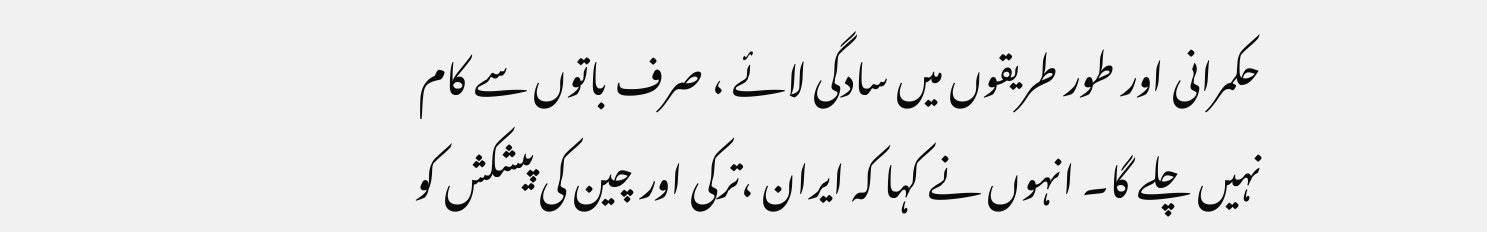حکمرانی اور طور طریقوں میں سادگی لائے ، صرف باتوں سے کام نہیں چلے گا۔ انہوں نے کہا کہ ایران ،ترکی اور چین کی پیشکش کو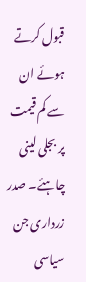قبول کرتے ہوئے ان سے کم قیمت پر بجلی لینی چاہئے۔ صدر زرداری جن سیاسی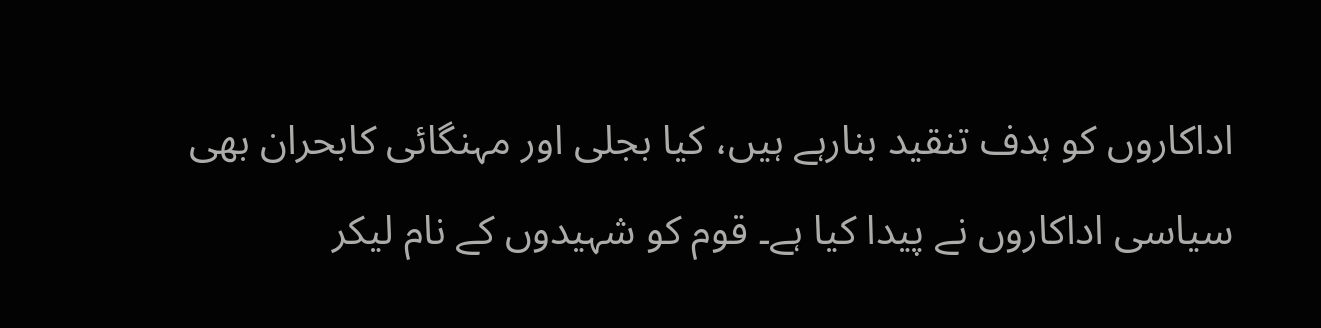اداکاروں کو ہدف تنقید بنارہے ہیں، کیا بجلی اور مہنگائی کابحران بھی سیاسی اداکاروں نے پیدا کیا ہے۔ قوم کو شہیدوں کے نام لیکر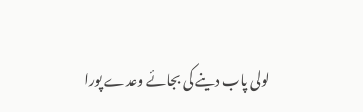لولی پاب دینے کی بجائے وعدے پورا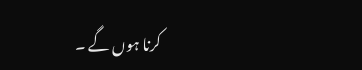کرنا ہوں گے ۔